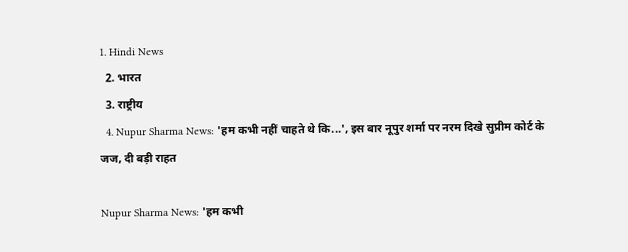1. Hindi News
  2. भारत
  3. राष्ट्रीय
  4. Nupur Sharma News: 'हम कभी नहीं चाहते थे कि...', इस बार नूपुर शर्मा पर नरम दिखे सुप्रीम कोर्ट के जज, दी बड़ी राहत

Nupur Sharma News: 'हम कभी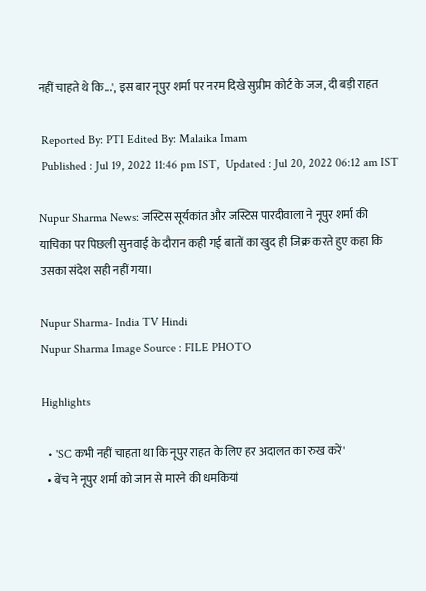नहीं चाहते थे कि...', इस बार नूपुर शर्मा पर नरम दिखे सुप्रीम कोर्ट के जज, दी बड़ी राहत

 Reported By: PTI Edited By: Malaika Imam
 Published : Jul 19, 2022 11:46 pm IST,  Updated : Jul 20, 2022 06:12 am IST

Nupur Sharma News: जस्टिस सूर्यकांत और जस्टिस पारदीवाला ने नूपुर शर्मा की याचिका पर पिछली सुनवाई के दौरान कही गई बातों का खुद ही जिक्र करते हुए कहा कि उसका संदेश सही नहीं गया।

Nupur Sharma- India TV Hindi
Nupur Sharma Image Source : FILE PHOTO

Highlights

  • 'SC कभी नहीं चाहता था कि नूपुर राहत के लिए हर अदालत का रुख करें'
  • बेंच ने नूपुर शर्मा को जान से मारने की धमकियां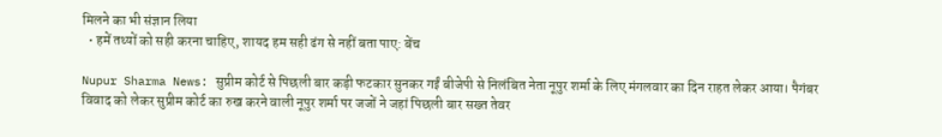मिलने का भी संज्ञान लिया
  • हमें तथ्यों को सही करना चाहिए, शायद हम सही ढंग से नहीं बता पाए: बेंच

Nupur Sharma News: सुप्रीम कोर्ट से पिछली बार कड़ी फटकार सुनकर गईं बीजेपी से निलंबित नेता नूपुर शर्मा के लिए मंगलवार का दिन राहत लेकर आया। पैगंबर विवाद को लेकर सुप्रीम कोर्ट का रुख करने वाली नूपुर शर्मा पर जजों ने जहां पिछली बार सख्त तेवर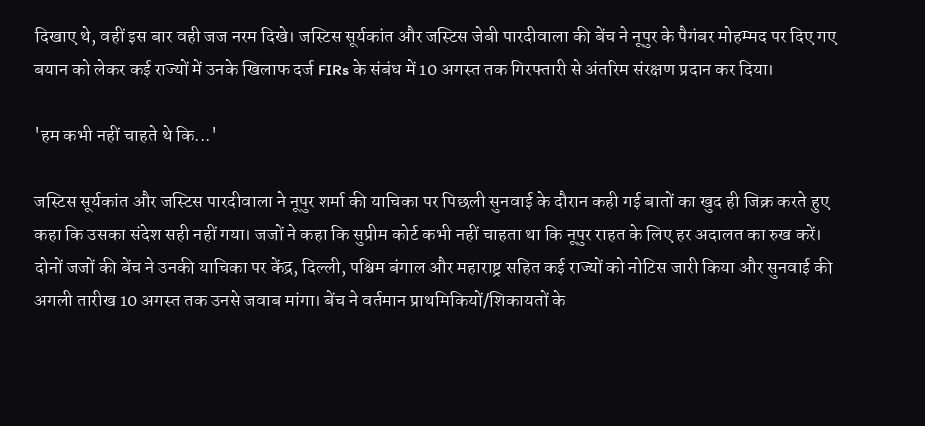दिखाए थे, वहीं इस बार वही जज नरम दिखे। जस्टिस सूर्यकांत और जस्टिस जेबी पारदीवाला की बेंच ने नूपुर के पैगंबर मोहम्मद पर दिए गए बयान को लेकर कई राज्यों में उनके खिलाफ दर्ज FIRs के संबंध में 10 अगस्त तक गिरफ्तारी से अंतरिम संरक्षण प्रदान कर दिया।

'हम कभी नहीं चाहते थे कि...'

जस्टिस सूर्यकांत और जस्टिस पारदीवाला ने नूपुर शर्मा की याचिका पर पिछली सुनवाई के दौरान कही गई बातों का खुद ही जिक्र करते हुए कहा कि उसका संदेश सही नहीं गया। जजों ने कहा कि सुप्रीम कोर्ट कभी नहीं चाहता था कि नूपुर राहत के लिए हर अदालत का रुख करें। दोनों जजों की बेंच ने उनकी याचिका पर केंद्र, दिल्ली, पश्चिम बंगाल और महाराष्ट्र सहित कई राज्यों को नोटिस जारी किया और सुनवाई की अगली तारीख 10 अगस्त तक उनसे जवाब मांगा। बेंच ने वर्तमान प्राथमिकियों/शिकायतों के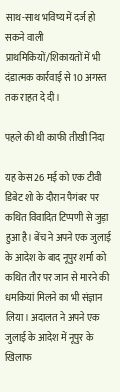साथ-साथ भविष्य में दर्ज हो सकने वाली प्राथमिकियों/शिकायतों में भी दंडात्मक कार्रवाई से 10 अगस्त तक राहत दे दी।

पहले की थी काफी तीखी निंदा

यह केस 26 मई को एक टीवी डिबेट शो के दौरान पैगंबर पर कथित विवादित टिप्पणी से जुड़ा हुआ है। बेंच ने अपने एक जुलाई के आदेश के बाद नूपुर शर्मा को कथित तौर पर जान से मारने की धमकियां मिलने का भी संज्ञान लिया। अदालत ने अपने एक जुलाई के आदेश में नूपुर के खिलाफ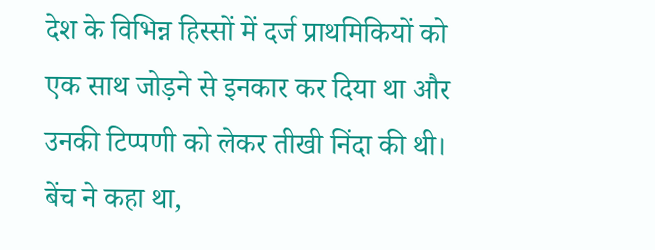देश के विभिन्न हिस्सों में दर्ज प्राथमिकियों को एक साथ जोड़ने से इनकार कर दिया था और उनकी टिप्पणी को लेकर तीखी निंदा की थी। बेंच ने कहा था,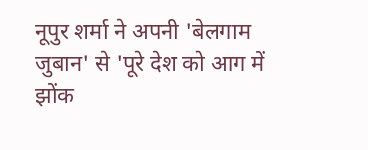नूपुर शर्मा ने अपनी 'बेलगाम जुबान' से 'पूरे देश को आग में झोंक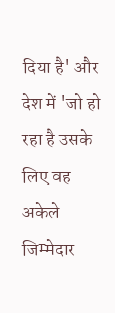दिया है' और देश में 'जो हो रहा है उसके लिए वह अकेले जिम्मेदार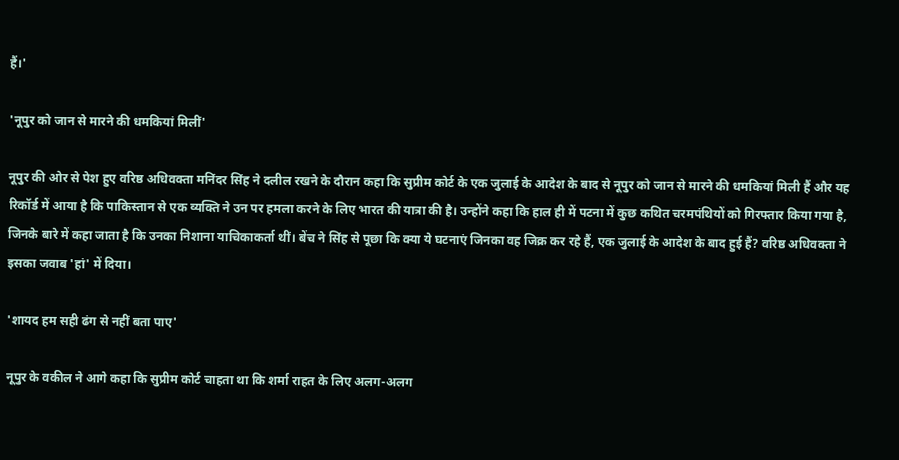हैं।'

'नूपुर को जान से मारने की धमकियां मिलीं'

नूपुर की ओर से पेश हुए वरिष्ठ अधिवक्ता मनिंदर सिंह ने दलील रखने के दौरान कहा कि सुप्रीम कोर्ट के एक जुलाई के आदेश के बाद से नूपुर को जान से मारने की धमकियां मिली हैं और यह रिकॉर्ड में आया है कि पाकिस्तान से एक व्यक्ति ने उन पर हमला करने के लिए भारत की यात्रा की है। उन्होंने कहा कि हाल ही में पटना में कुछ कथित चरमपंथियों को गिरफ्तार किया गया है, जिनके बारे में कहा जाता है कि उनका निशाना याचिकाकर्ता थीं। बेंच ने सिंह से पूछा कि क्या ये घटनाएं जिनका वह जिक्र कर रहे हैं, एक जुलाई के आदेश के बाद हुई हैं? वरिष्ठ अधिवक्ता ने इसका जवाब 'हां' में दिया।

'शायद हम सही ढंग से नहीं बता पाए'

नूपुर के वकील ने आगे कहा कि सुप्रीम कोर्ट चाहता था कि शर्मा राहत के लिए अलग-अलग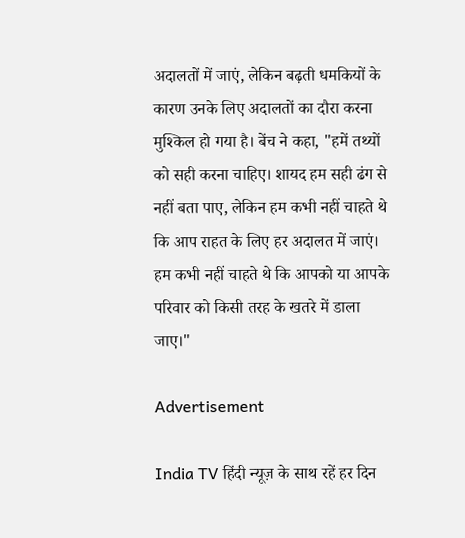अदालतों में जाएं, लेकिन बढ़ती धमकियों के कारण उनके लिए अदालतों का दौरा करना मुश्किल हो गया है। बेंच ने कहा, "हमें तथ्यों को सही करना चाहिए। शायद हम सही ढंग से नहीं बता पाए, लेकिन हम कभी नहीं चाहते थे कि आप राहत के लिए हर अदालत में जाएं। हम कभी नहीं चाहते थे कि आपको या आपके परिवार को किसी तरह के खतरे में डाला जाए।"

Advertisement

India TV हिंदी न्यूज़ के साथ रहें हर दिन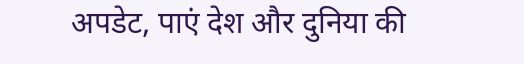अपडेट, पाएं देश और दुनिया की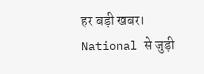हर बड़ी खबर। National से जुड़ी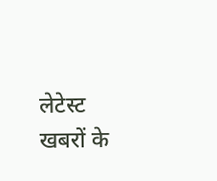लेटेस्ट खबरों के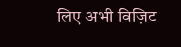लिए अभी विज़िट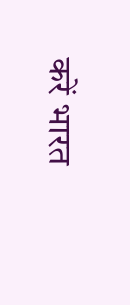करें भारत